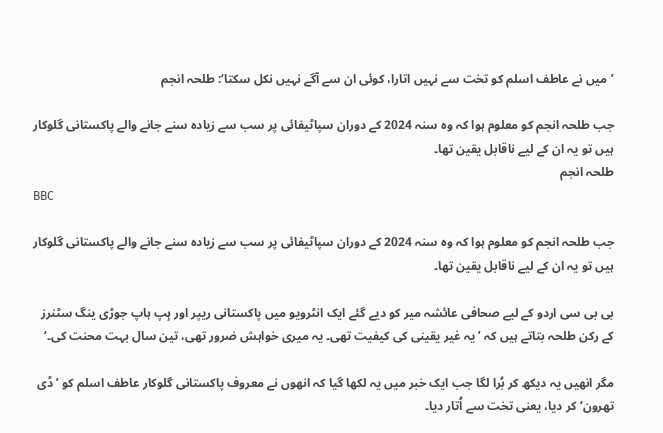’میں نے عاطف اسلم کو تخت سے نہیں اتارا، کوئی ان سے آگے نہیں نکل سکتا‘: طلحہ انجم

جب طلحہ انجم کو معلوم ہوا کہ وہ سنہ 2024 کے دوران سپاٹیفائی پر سب سے زیادہ سنے جانے والے پاکستانی گلوکار ہیں تو یہ ان کے لیے ناقابل یقین تھا۔
طلحہ انجم
BBC

جب طلحہ انجم کو معلوم ہوا کہ وہ سنہ 2024 کے دوران سپاٹیفائی پر سب سے زیادہ سنے جانے والے پاکستانی گلوکار ہیں تو یہ ان کے لیے ناقابل یقین تھا۔

بی بی سی اردو کے لیے صحافی عائشہ میر کو دیے گئے ایک انٹرویو میں پاکستانی ریپر اور ہِپ ہاپ جوڑی ینگ سٹنرز کے رکن طلحہ بتاتے ہیں کہ ’یہ غیر یقینی کی کیفیت تھی۔ یہ میری خواہش ضرور تھی، تین سال بہت محنت کی۔‘

مگر انھیں یہ دیکھ کر بُرا لگا جب ایک خبر میں یہ لکھا گیا کہ انھوں نے معروف پاکستانی گلوکار عاطف اسلم کو ’ڈی تھرون‘ کر دیا، یعنی تخت سے اُتار دیا۔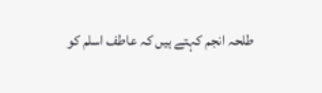طلحہ انجم کہتے ہیں کہ عاطف اسلم کو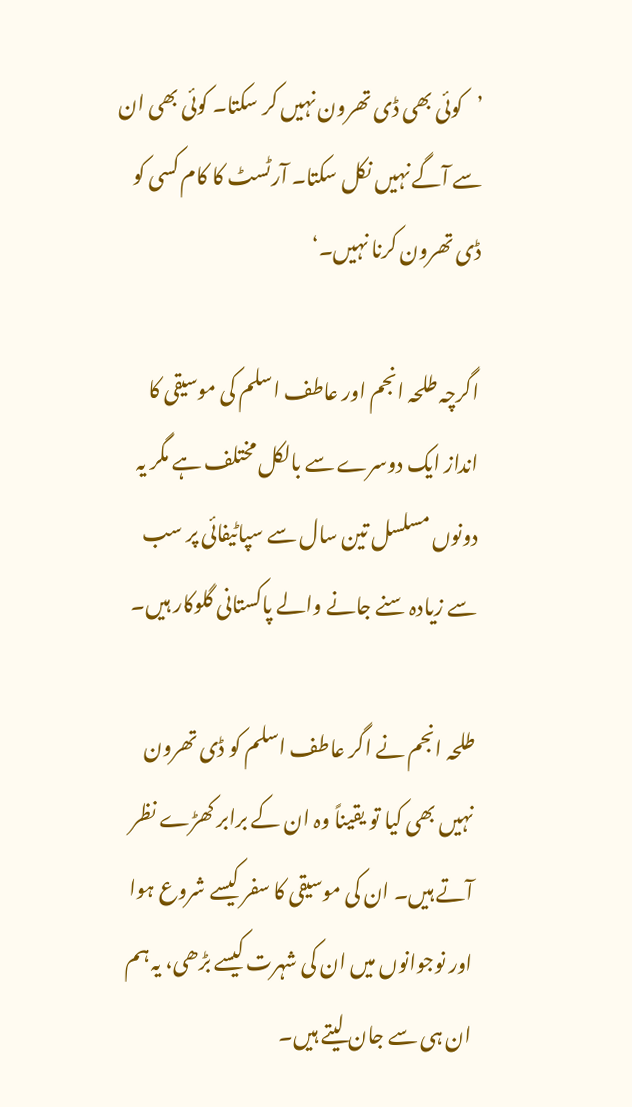’کوئی بھی ڈی تھرون نہیں کر سکتا۔ کوئی بھی ان سے آگے نہیں نکل سکتا۔ آرٹسٹ کا کام کسی کو ڈی تھرون کرنا نہیں۔‘

اگرچہ طلحہ انجم اور عاطف اسلم کی موسیقی کا انداز ایک دوسرے سے بالکل مختلف ہے مگر یہ دونوں مسلسل تین سال سے سپاٹیفائی پر سب سے زیادہ سنے جانے والے پاکستانی گلوکار ہیں۔

طلحہ انجم نے اگر عاطف اسلم کو ڈی تھرون نہیں بھی کیا تو یقیناً وہ ان کے برابر کھڑے نظر آتے ہیں۔ ان کی موسیقی کا سفر کیسے شروع ہوا اور نوجوانوں میں ان کی شہرت کیسے بڑھی، یہ ہم ان ہی سے جان لیتے ہیں۔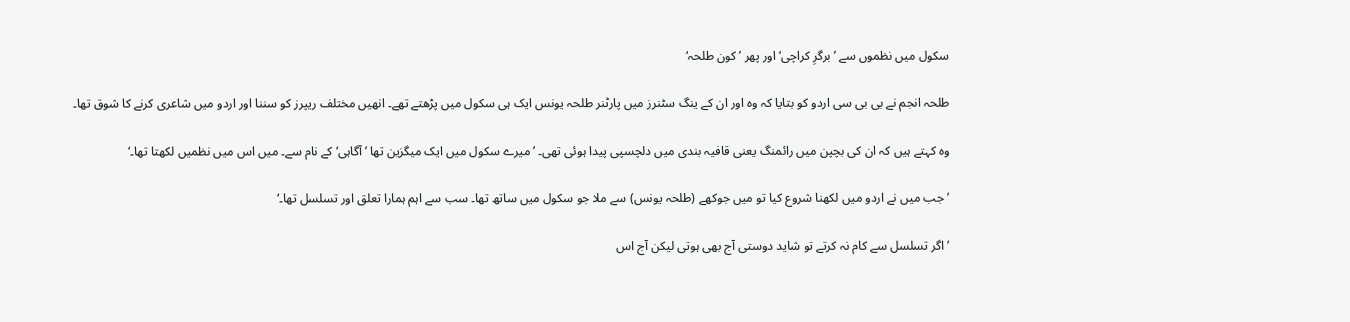سکول میں نظموں سے ’برگرِ کراچی‘ اور پھر ’کون طلحہ‘

طلحہ انجم نے بی بی سی اردو کو بتایا کہ وہ اور ان کے ینگ سٹنرز میں پارٹنر طلحہ یونس ایک ہی سکول میں پڑھتے تھے۔ انھیں مختلف ریپرز کو سننا اور اردو میں شاعری کرنے کا شوق تھا۔

وہ کہتے ہیں کہ ان کی بچپن میں رائمنگ یعنی قافیہ بندی میں دلچسپی پیدا ہوئی تھی۔ ’میرے سکول میں ایک میگزین تھا ’آگاہی‘ کے نام سے۔ میں اس میں نظمیں لکھتا تھا۔‘

’جب میں نے اردو میں لکھنا شروع کیا تو میں جوکھے (طلحہ یونس) سے ملا جو سکول میں ساتھ تھا۔ سب سے اہم ہمارا تعلق اور تسلسل تھا۔‘

’اگر تسلسل سے کام نہ کرتے تو شاید دوستی آج بھی ہوتی لیکن آج اس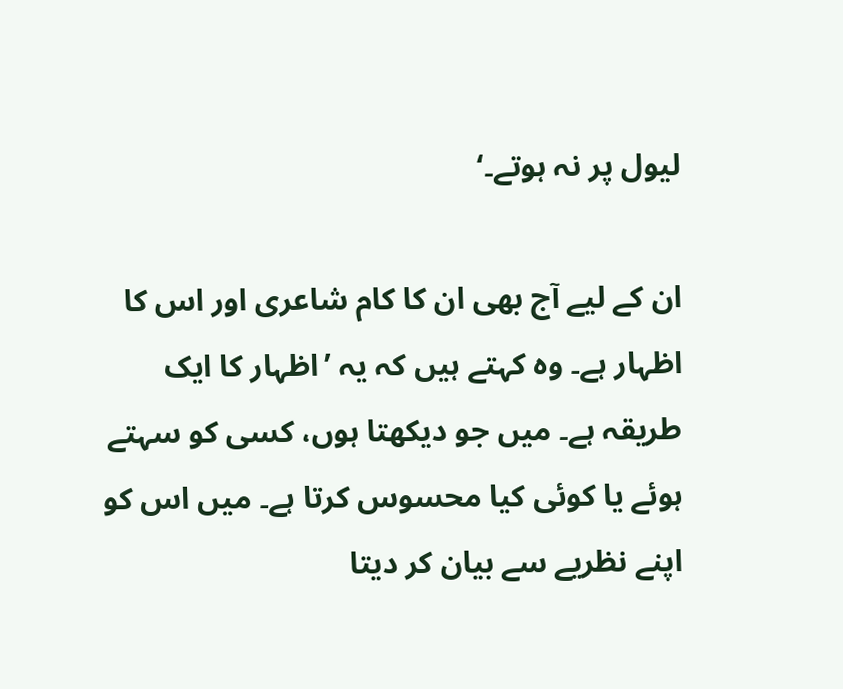لیول پر نہ ہوتے۔‘

ان کے لیے آج بھی ان کا کام شاعری اور اس کا اظہار ہے۔ وہ کہتے ہیں کہ یہ ’اظہار کا ایک طریقہ ہے۔ میں جو دیکھتا ہوں، کسی کو سہتے ہوئے یا کوئی کیا محسوس کرتا ہے۔ میں اس کو اپنے نظریے سے بیان کر دیتا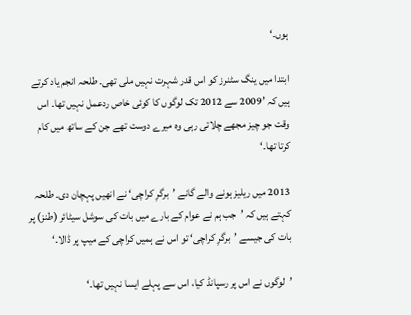ہوں۔‘

ابتدا میں ینگ سٹنرز کو اس قدر شہرت نہیں ملی تھی۔ طلحہ انجم یاد کرتے ہیں کہ ’2009 سے 2012 تک لوگوں کا کوئی خاص ردعمل نہیں تھا۔ اس وقت جو چیز مجھے چلاتی رہی وہ میرے دوست تھے جن کے ساتھ میں کام کرتا تھا۔‘

2013 میں ریلیز ہونے والے گانے ’برگرِ کراچی‘ نے انھیں پہچان دی۔ طلحہ کہتے ہیں کہ ’جب ہم نے عوام کے بارے میں بات کی سوشل سیٹائر (طنز) پر بات کی جیسے ’برگرِ کراچی‘ تو اس نے ہمیں کراچی کے میپ پر ڈالا۔‘

’لوگوں نے اس پر رسپانڈ کیا، اس سے پہلے ایسا نہیں تھا۔‘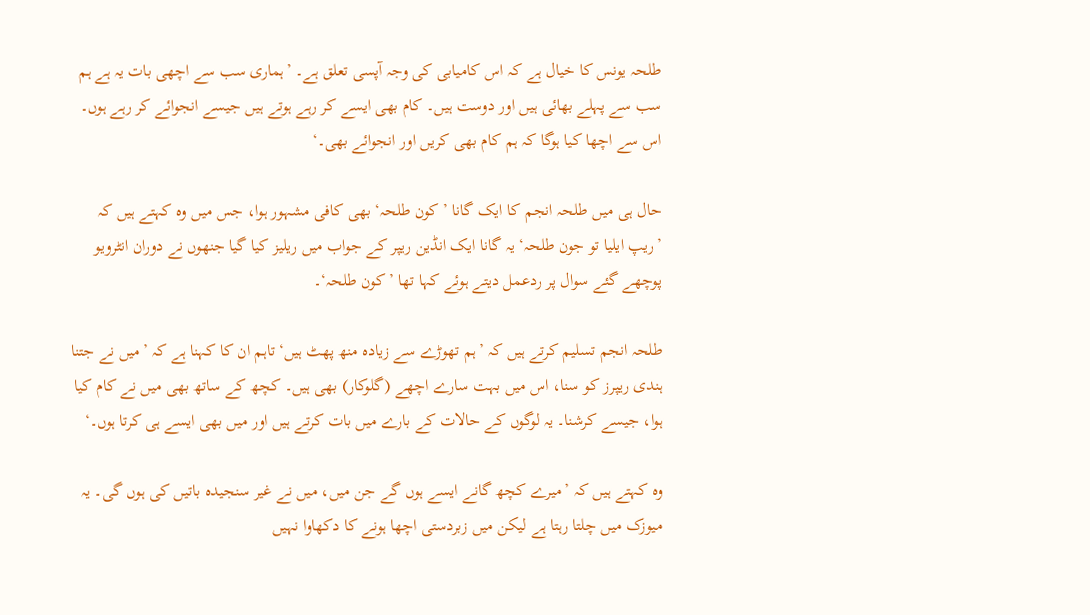طلحہ یونس کا خیال ہے کہ اس کامیابی کی وجہ آپسی تعلق ہے۔ ’ہماری سب سے اچھی بات یہ ہے ہم سب سے پہلے بھائی ہیں اور دوست ہیں۔ کام بھی ایسے کر رہے ہوتے ہیں جیسے انجوائے کر رہے ہوں۔ اس سے اچھا کیا ہوگا کہ ہم کام بھی کریں اور انجوائے بھی۔‘

حال ہی میں طلحہ انجم کا ایک گانا ’کون طلحہ‘ بھی کافی مشہور ہوا، جس میں وہ کہتے ہیں کہ ’ریپ ایلیا تو جون طلحہ‘ یہ گانا ایک انڈین ریپر کے جواب میں ریلیز کیا گیا جنھوں نے دوران انٹرویو پوچھے گئے سوال پر ردعمل دیتے ہوئے کہا تھا ’کون طلحہ‘۔

طلحہ انجم تسلیم کرتے ہیں کہ ’ہم تھوڑے سے زیادہ منھ پھٹ ہیں‘ تاہم ان کا کہنا ہے کہ ’میں نے جتنا ہندی ریپرز کو سنا، اس میں بہت سارے اچھے (گلوکار) بھی ہیں۔ کچھ کے ساتھ بھی میں نے کام کیا ہوا، جیسے کرشنا۔ یہ لوگوں کے حالات کے بارے میں بات کرتے ہیں اور میں بھی ایسے ہی کرتا ہوں۔‘

وہ کہتے ہیں کہ ’میرے کچھ گانے ایسے ہوں گے جن میں، میں نے غیر سنجیدہ باتیں کی ہوں گی۔ یہ میوزک میں چلتا رہتا ہے لیکن میں زبردستی اچھا ہونے کا دکھاوا نہیں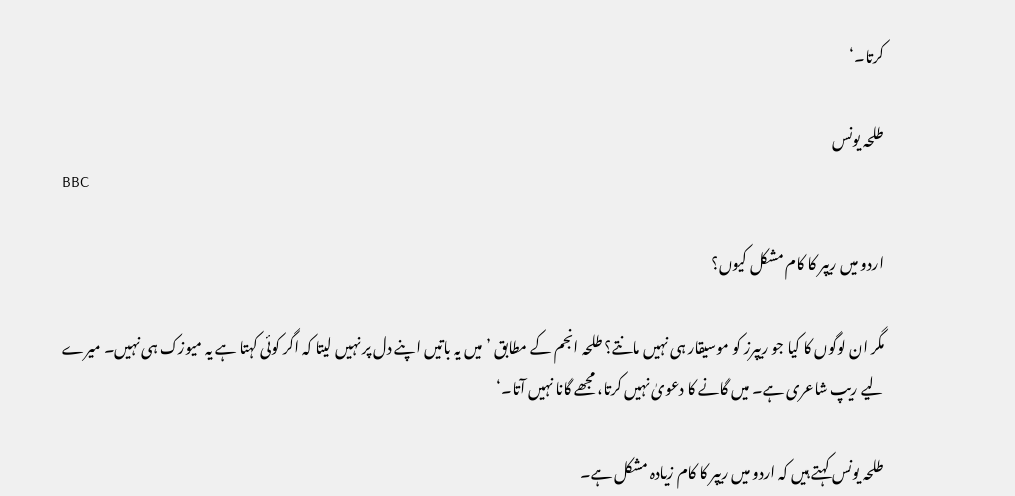کرتا۔‘

طلحہ یونس
BBC

اردو میں ریپر کا کام مشکل کیوں؟

مگر ان لوگوں کا کیا جو ریپرز کو موسیقار ہی نہیں مانتے؟ طلحہ انجم کے مطابق ’میں یہ باتیں اپنے دل پر نہیں لیتا کہ اگر کوئی کہتا ہے یہ میوزک ہی نہیں۔ میرے لیے ریپ شاعری ہے۔ میں گانے کا دعویٰ نہیں کرتا، مجھے گانا نہیں آتا۔‘

طلحہ یونس کہتے ہیں کہ اردو میں ریپر کا کام زیادہ مشکل ہے۔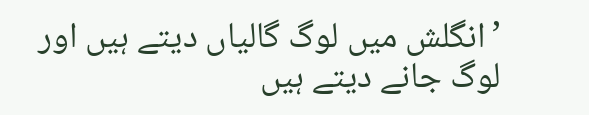’انگلش میں لوگ گالیاں دیتے ہیں اور لوگ جانے دیتے ہیں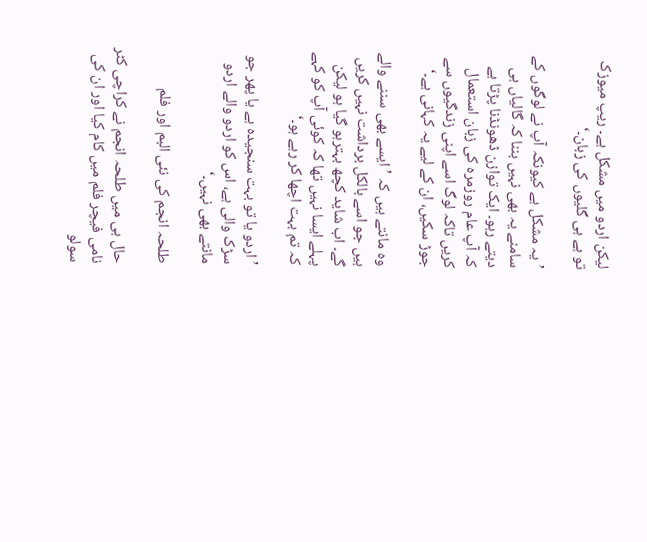لیکن اردو میں مشکل ہے۔ ریپ میوزک تو ہے ہی گلیوں کی زبان۔‘

’یہ مشکل ہے کیونکہ آپ نے لوگوں کے سامنے یہ بھی نہیں بننا کہ گالیاں ہی دیتے رہو۔ ایک توازن ڈھونڈنا پڑتا ہے کہ آپ عام روزمرہ کی زبان استعمال کریں تاکہ لوگ اسے اپنی زندگیوں سے جوڑ سکیں، ان کے لیے یہ کہانی ہے۔‘

وہ مانتے ہیں کہ ’ایسے بھی سننے والے ہیں جو اسے بالکل برداشت نہیں کریں گے۔ اب شاید کچھ بہترہو گیا ہو لیکن پہلے ایسا نہیں تھا کہ کوئی آپ کو کہے کہ تم بہت اچھا کر رہے ہو۔‘

’اردو یا تو بہت سنجیدہ ہے یا پھر جو سڑک والی ہے، اس کو اردو والے اردو مانتے بھی نہیں۔‘

طلحہ انجم کی نئی البم اور فلم

حال ہی میں طلحہ انجم نے کراچی کٹر نامی فیچر فلم میں کام کیا اور ان کی سولو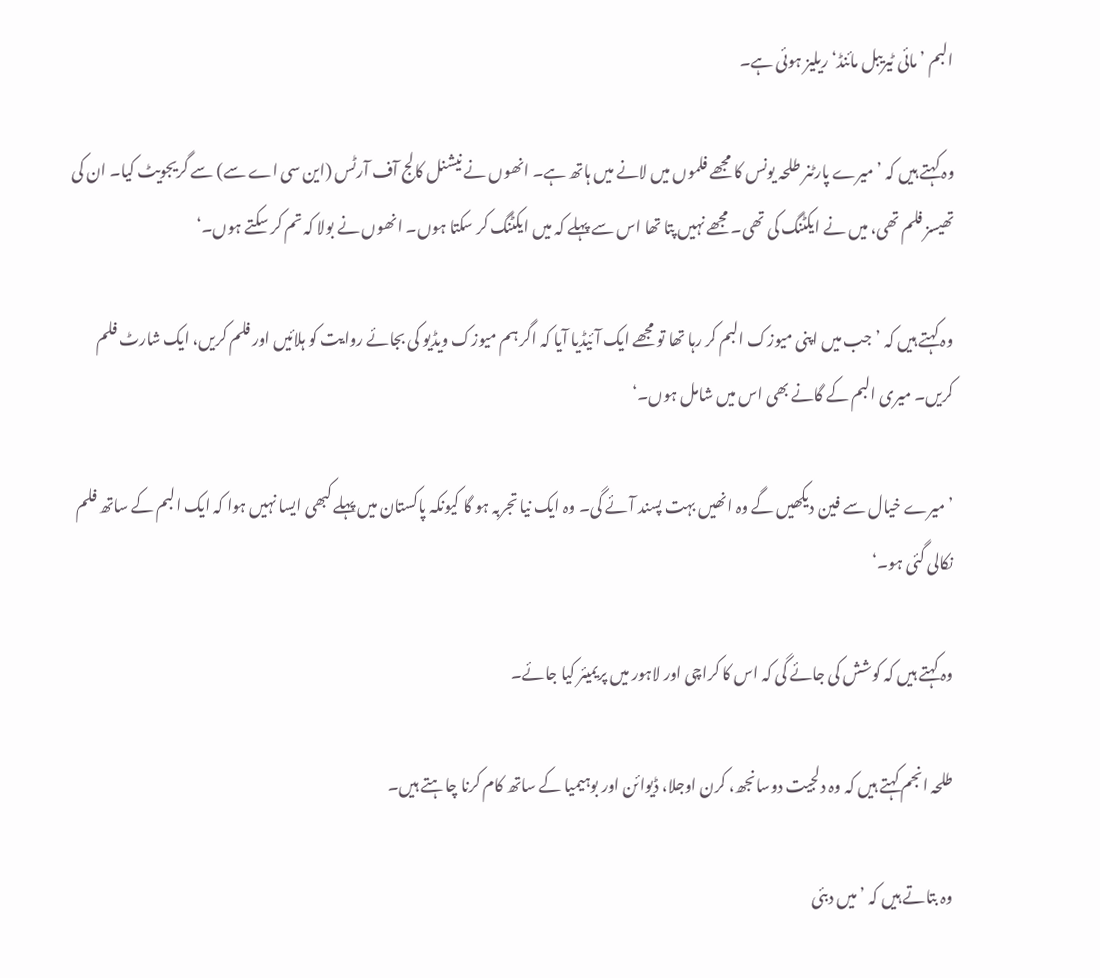البم ’مائی ٹیریبل مائنڈ‘ ریلیز ہوئی ہے۔

وہ کہتے ہیں کہ ’میرے پارٹنر طلحہ یونس کا مجھے فلموں میں لانے میں ہاتھ ہے۔ انھوں نے نیشنل کالج آف آرٹس (این سی اے سے) سے گریجویٹ کیا۔ ان کی تھیسز فلم تھی، میں نے ایکٹنگ کی تھی۔ مجھے نہیں پتا تھا اس سے پہلے کہ میں ایکٹنگ کر سکتا ہوں۔ انھوں نے بولا کہ تم کر سکتے ہوں۔‘

وہ کہتے ہیں کہ ’جب میں اپنی میوزک البم کر رہا تھا تو مجھے ایک آئیڈیا آیا کہ اگر ہم میوزک ویڈیو کی بجائے روایت کو ہلائیں اور فلم کریں، ایک شارٹ فلم کریں۔ میری البم کے گانے بھی اس میں شامل ہوں۔‘

’میرے خیال سے فین دیکھیں گے وہ انھیں بہت پسند آئے گی۔ وہ ایک نیا تجربہ ہو گا کیونکہ پاکستان میں پہلے کبھی ایسا نہیں ہوا کہ ایک البم کے ساتھ فلم نکالی گئی ہو۔‘

وہ کہتے ہیں کہ کوشش کی جائے گی کہ اس کا کراچی اور لاہور میں پریمیئر کیا جائے۔

طلحہ انجم کہتے ہیں کہ وہ دلجیت دوسانجھ، کرن اوجلا، ڈیوائن اور بوہیمیا کے ساتھ کام کرنا چاہتے ہیں۔

وہ بتاتے ہیں کہ ’میں دبئی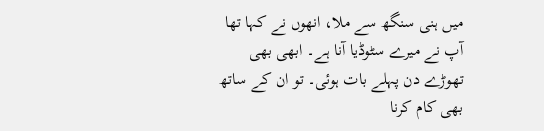میں ہنی سنگھ سے ملا، انھوں نے کہا تھا آپ نے میرے سٹوڈیا آنا ہے۔ ابھی بھی تھوڑے دن پہلے بات ہوئی۔ تو ان کے ساتھ بھی کام کرنا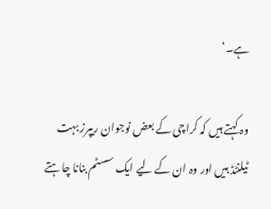ہے۔‘

وہ کہتے ہیں کہ کراچی کے بعض نوجوان ریپرز بہت ٹیلنٹڈ ہیں اور وہ ان کے لیے ایک سسٹم بنانا چاہتے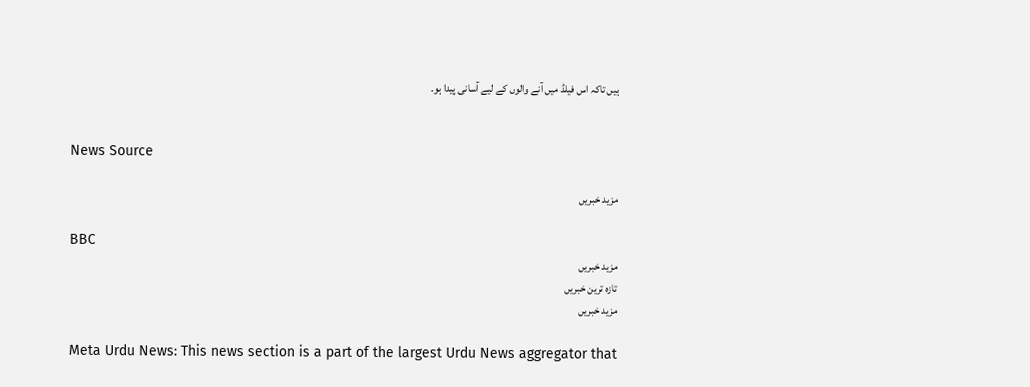ہیں تاکہ اس فیلڈ میں آنے والوں کے لیے آسانی پیدا ہو۔


News Source

مزید خبریں

BBC
مزید خبریں
تازہ ترین خبریں
مزید خبریں

Meta Urdu News: This news section is a part of the largest Urdu News aggregator that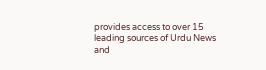provides access to over 15 leading sources of Urdu News and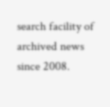search facility of archived news since 2008.